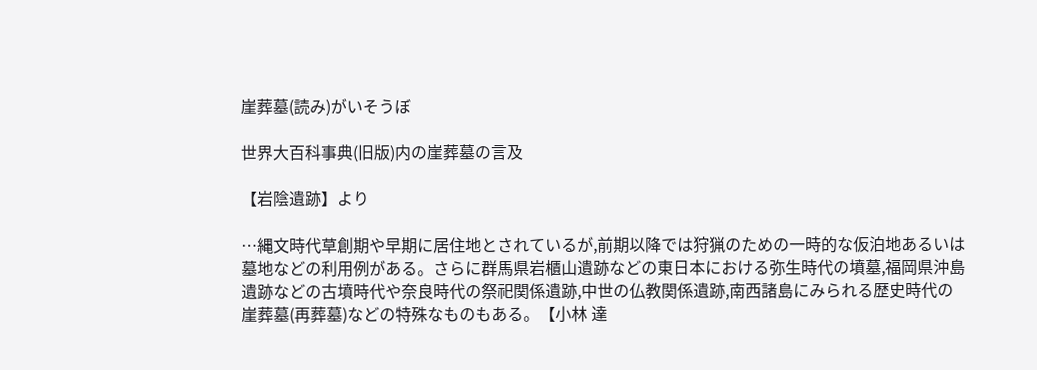崖葬墓(読み)がいそうぼ

世界大百科事典(旧版)内の崖葬墓の言及

【岩陰遺跡】より

…縄文時代草創期や早期に居住地とされているが,前期以降では狩猟のための一時的な仮泊地あるいは墓地などの利用例がある。さらに群馬県岩櫃山遺跡などの東日本における弥生時代の墳墓,福岡県沖島遺跡などの古墳時代や奈良時代の祭祀関係遺跡,中世の仏教関係遺跡,南西諸島にみられる歴史時代の崖葬墓(再葬墓)などの特殊なものもある。【小林 達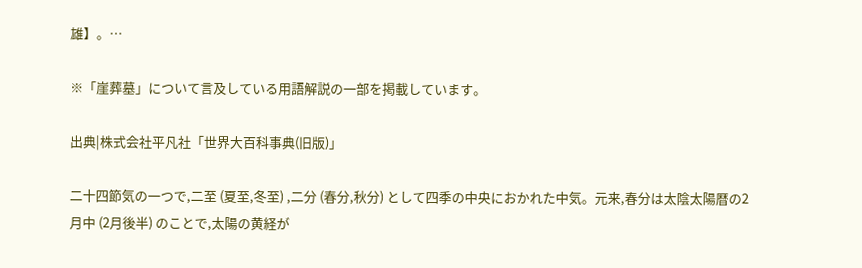雄】。…

※「崖葬墓」について言及している用語解説の一部を掲載しています。

出典|株式会社平凡社「世界大百科事典(旧版)」

二十四節気の一つで,二至 (夏至,冬至) ,二分 (春分,秋分) として四季の中央におかれた中気。元来,春分は太陰太陽暦の2月中 (2月後半) のことで,太陽の黄経が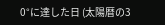0°に達した日 (太陽暦の3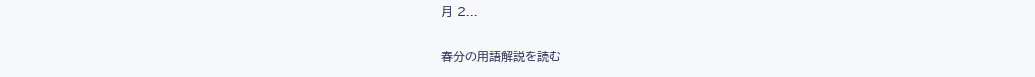月 2...

春分の用語解説を読む